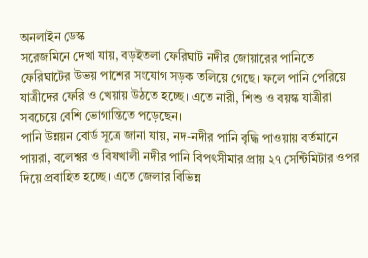অনলাইন ডেস্ক
সরেজমিনে দেখা যায়, বড়ইতলা ফেরিঘাট নদীর জোয়ারের পানিতে ফেরিঘাটের উভয় পাশের সংযোগ সড়ক তলিয়ে গেছে। ফলে পানি পেরিয়ে যাত্রীদের ফেরি ও খেয়ায় উঠতে হচ্ছে। এতে নারী, শিশু ও বয়স্ক যাত্রীরা সবচেয়ে বেশি ভোগান্তিতে পড়েছেন।
পানি উন্নয়ন বোর্ড সূত্রে জানা যায়, নদ-নদীর পানি বৃদ্ধি পাওয়ায় বর্তমানে পায়রা, বলেশ্বর ও বিষখালী নদীর পানি বিপৎসীমার প্রায় ২৭ সেন্টিমিটার ওপর দিয়ে প্রবাহিত হচ্ছে। এতে জেলার বিভিন্ন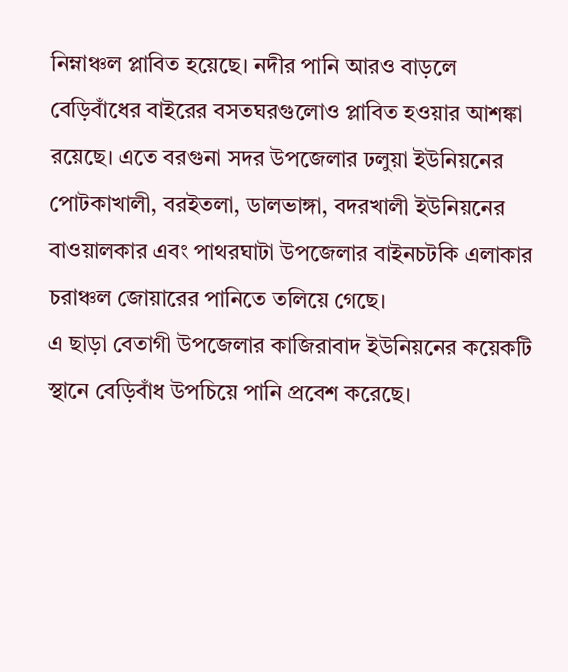নিম্নাঞ্চল প্লাবিত হয়েছে। নদীর পানি আরও বাড়লে বেড়িবাঁধের বাইরের বসতঘরগুলোও প্লাবিত হওয়ার আশঙ্কা রয়েছে। এতে বরগুনা সদর উপজেলার ঢলুয়া ইউনিয়নের পোটকাখালী, বরইতলা, ডালভাঙ্গা, বদরখালী ইউনিয়নের বাওয়ালকার এবং পাথরঘাটা উপজেলার বাইনচটকি এলাকার চরাঞ্চল জোয়ারের পানিতে তলিয়ে গেছে।
এ ছাড়া বেতাগী উপজেলার কাজিরাবাদ ইউনিয়নের কয়েকটি স্থানে বেড়িবাঁধ উপচিয়ে পানি প্রবেশ করেছে।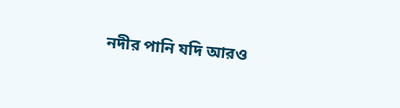নদীর পানি যদি আরও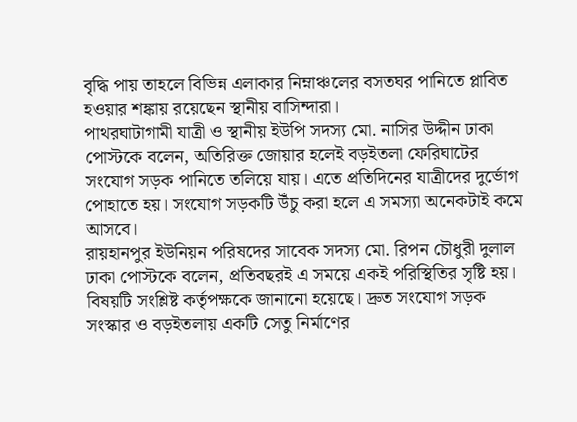বৃদ্ধি পায় তাহলে বিভিন্ন এলাকার নিম্নাঞ্চলের বসতঘর পানিতে প্লাবিত হওয়ার শঙ্কায় রয়েছেন স্থানীয় বাসিন্দারা।
পাথরঘাটাগামী যাত্রী ও স্থানীয় ইউপি সদস্য মো. নাসির উদ্দীন ঢাকা পোস্টকে বলেন, অতিরিক্ত জোয়ার হলেই বড়ইতলা ফেরিঘাটের সংযোগ সড়ক পানিতে তলিয়ে যায়। এতে প্রতিদিনের যাত্রীদের দুর্ভোগ পোহাতে হয়। সংযোগ সড়কটি উঁচু করা হলে এ সমস্যা অনেকটাই কমে আসবে।
রায়হানপুর ইউনিয়ন পরিষদের সাবেক সদস্য মো. রিপন চৌধুরী দুলাল ঢাকা পোস্টকে বলেন, প্রতিবছরই এ সময়ে একই পরিস্থিতির সৃষ্টি হয়। বিষয়টি সংশ্লিষ্ট কর্তৃপক্ষকে জানানো হয়েছে। দ্রুত সংযোগ সড়ক সংস্কার ও বড়ইতলায় একটি সেতু নির্মাণের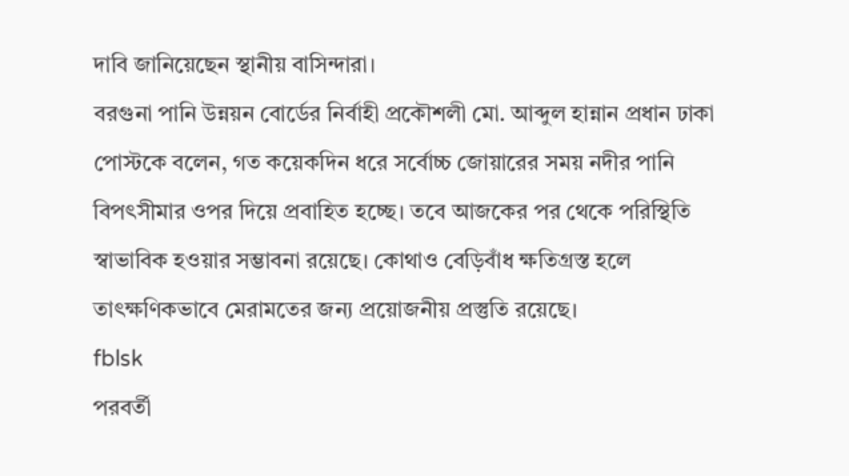দাবি জানিয়েছেন স্থানীয় বাসিন্দারা।
বরগুনা পানি উন্নয়ন বোর্ডের নির্বাহী প্রকৌশলী মো. আব্দুল হান্নান প্রধান ঢাকা পোস্টকে বলেন, গত কয়েকদিন ধরে সর্বোচ্চ জোয়ারের সময় নদীর পানি বিপৎসীমার ওপর দিয়ে প্রবাহিত হচ্ছে। তবে আজকের পর থেকে পরিস্থিতি স্বাভাবিক হওয়ার সম্ভাবনা রয়েছে। কোথাও বেড়িবাঁধ ক্ষতিগ্রস্ত হলে তাৎক্ষণিকভাবে মেরামতের জন্য প্রয়োজনীয় প্রস্তুতি রয়েছে।
fblsk
পরবর্তী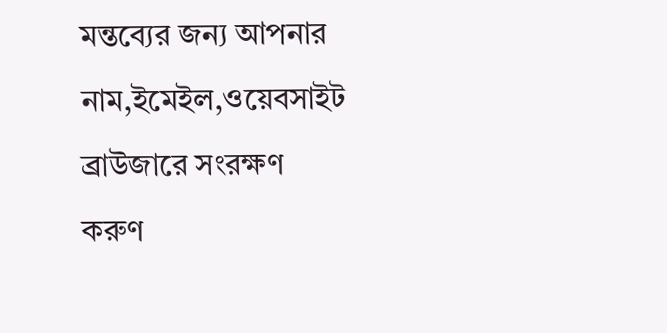মন্তব্যের জন্য আপনার নাম,ইমেইল,ওয়েবসাইট ব্রাউজারে সংরক্ষণ করুণ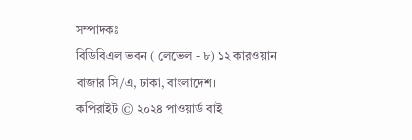সম্পাদকঃ
বিডিবিএল ভবন ( লেভেল - ৮) ১২ কারওয়ান বাজার সি/এ, ঢাকা, বাংলাদেশ।
কপিরাইট © ২০২৪ পাওয়ার্ড বাই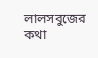লালসবুজের কথা